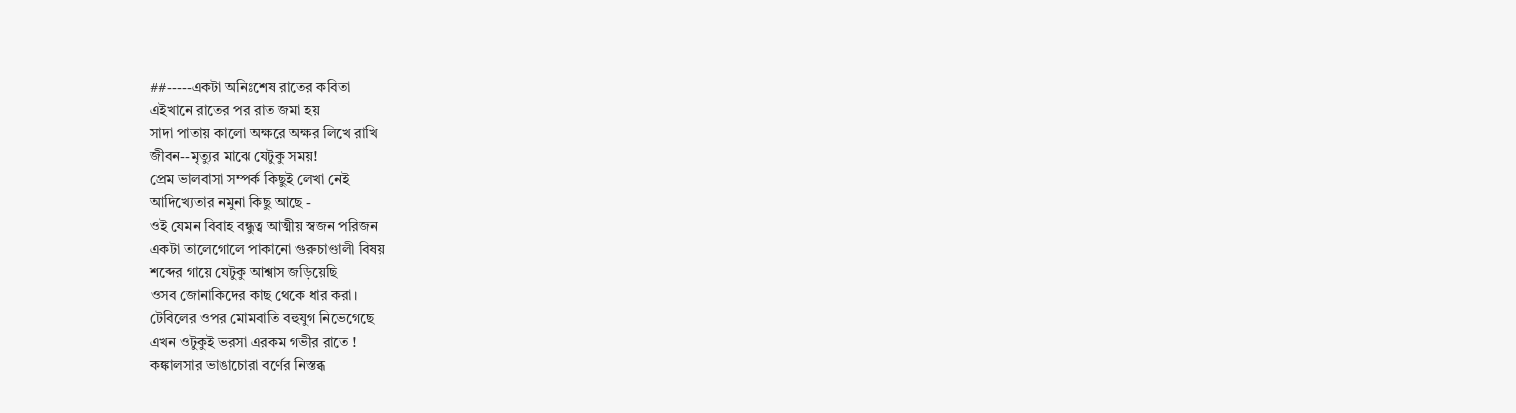##-----একটা অনিঃশেষ রাতের কবিতা
এইখানে রাতের পর রাত জমা হয়
সাদা পাতায় কালো অক্ষরে অক্ষর লিখে রাখি
জীবন--মৃত্যুর মাঝে যেটুকু সময়!
প্রেম ভালবাসা সম্পর্ক কিছুই লেখা নেই
আদিখ্যেতার নমুনা কিছু আছে -
ওই যেমন বিবাহ বন্ধুত্ব আত্মীয় স্বজন পরিজন
একটা তালেগোলে পাকানো গুরুচাণ্ডালী বিষয়
শব্দের গায়ে যেটুকু আশ্বাস জড়িয়েছি
ওসব জোনাকিদের কাছ থেকে ধার করা।
টেবিলের ওপর মোমবাতি বহুযুগ নিভেগেছে
এখন ওটুকুই ভরসা এরকম গভীর রাতে !
কঙ্কালসার ভাঙাচোরা বর্ণের নিস্তব্ধ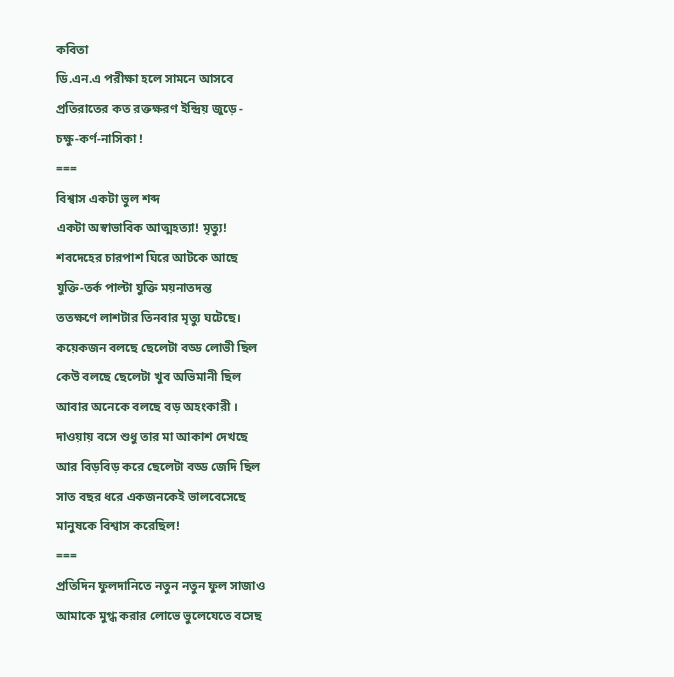কবিতা
ডি.এন.এ পরীক্ষা হলে সামনে আসবে
প্রতিরাতের কত রক্তক্ষরণ ইন্দ্রিয় জুড়ে -
চক্ষু-কর্ণ-নাসিকা !
===
বিশ্বাস একটা ভুল শব্দ
একটা অস্বাভাবিক আত্মহত্যা! মৃত্যু!
শবদেহের চারপাশ ঘিরে আটকে আছে
যুক্তি-তর্ক পাল্টা যুক্তি ময়নাতদন্ত
ততক্ষণে লাশটার তিনবার মৃত্যু ঘটেছে।
কয়েকজন বলছে ছেলেটা বড্ড লোভী ছিল
কেউ বলছে ছেলেটা খুব অভিমানী ছিল
আবার অনেকে বলছে বড় অহংকারী ।
দাওয়ায় বসে শুধু তার মা আকাশ দেখছে
আর বিড়বিড় করে ছেলেটা বড্ড জেদি ছিল
সাত বছর ধরে একজনকেই ভালবেসেছে
মানুষকে বিশ্বাস করেছিল!
===
প্রতিদিন ফুলদানিতে নতুন নতুন ফুল সাজাও
আমাকে মুগ্ধ করার লোভে ভুলেযেতে বসেছ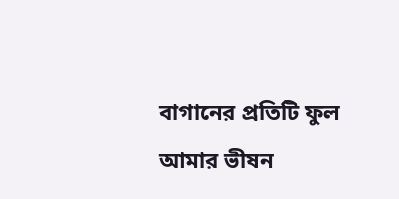বাগানের প্রতিটি ফুল আমার ভীষন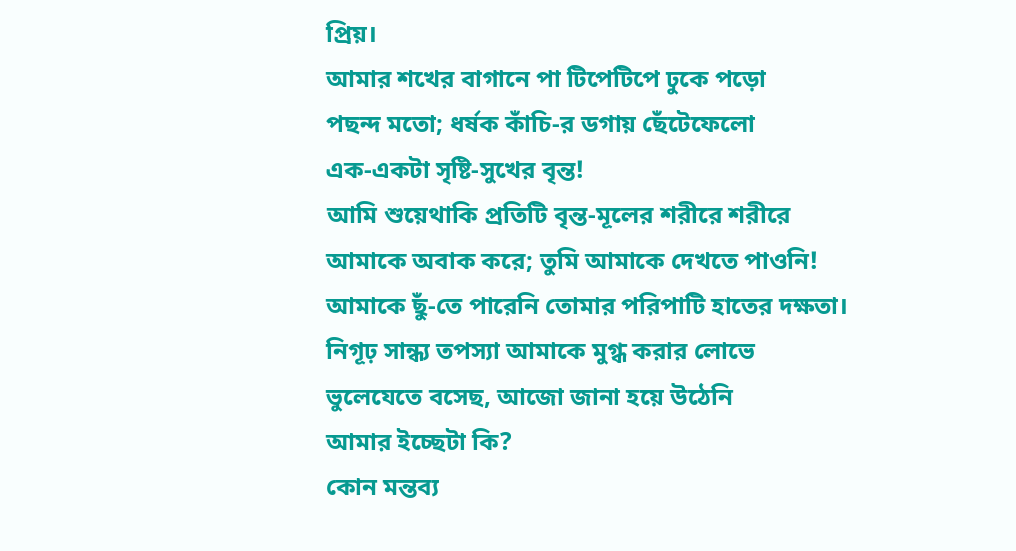প্রিয়।
আমার শখের বাগানে পা টিপেটিপে ঢুকে পড়ো
পছন্দ মতো; ধর্ষক কাঁচি-র ডগায় ছেঁটেফেলো
এক-একটা সৃষ্টি-সুখের বৃন্ত!
আমি শুয়েথাকি প্রতিটি বৃন্ত-মূলের শরীরে শরীরে
আমাকে অবাক করে; তুমি আমাকে দেখতে পাওনি!
আমাকে ছুঁ-তে পারেনি তোমার পরিপাটি হাতের দক্ষতা।
নিগূঢ় সান্ধ্য তপস্যা আমাকে মুগ্ধ করার লোভে
ভুলেযেতে বসেছ, আজো জানা হয়ে উঠেনি
আমার ইচ্ছেটা কি?
কোন মন্তব্য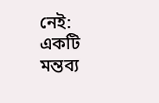নেই:
একটি মন্তব্য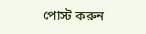পোস্ট করুন